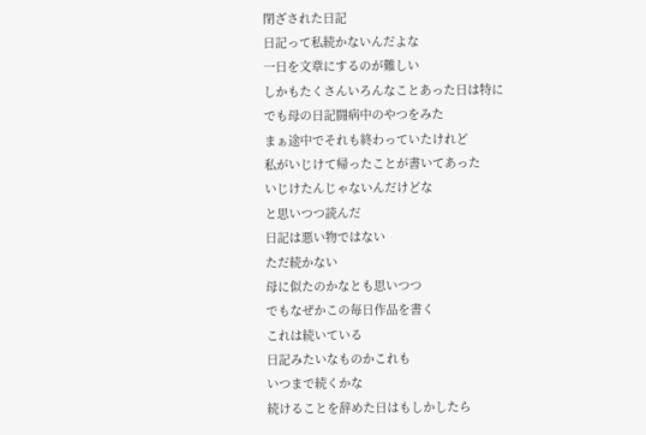閉ざされた日記
日記って私続かないんだよな
一日を文章にするのが難しい
しかもたくさんいろんなことあった日は特に
でも母の日記闘病中のやつをみた
まぁ途中でそれも終わっていたけれど
私がいじけて帰ったことが書いてあった
いじけたんじゃないんだけどな
と思いつつ読んだ
日記は悪い物ではない
ただ続かない
母に似たのかなとも思いつつ
でもなぜかこの毎日作品を書く
これは続いている
日記みたいなものかこれも
いつまで続くかな
続けることを辞めた日はもしかしたら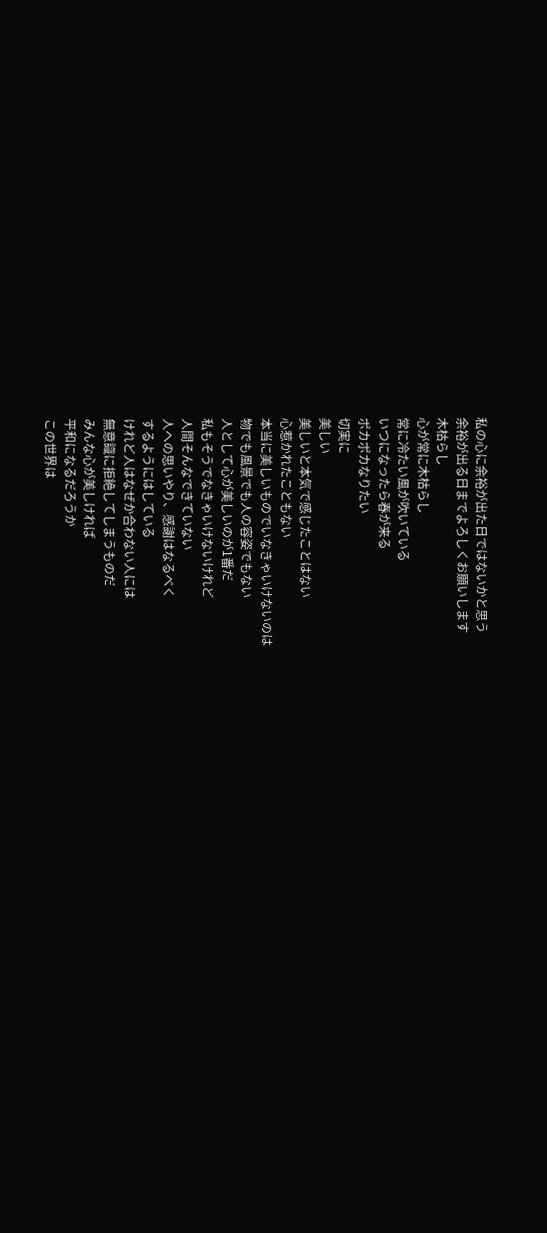私の心に余裕が出た日ではないかと思う
余裕が出る日までよろしくお願いします
木枯らし
心が常に木枯らし
常に冷たい風が吹いている
いつになったら春が来る
ポカポカなりたい
切実に
美しい
美しいと本気で感じたことはない
心惹かれたこともない
本当に美しいものでいなきゃいけないのは
物でも風景でも人の容姿でもない
人として心が美しいのが1番だ
私もそうでなきゃいけないけれど
人間そんなできていない
人への思いやり、感謝はなるべく
するようにはしている
けれど人はなぜか合わない人には
無意識に拒絶してしまうものだ
みんな心が美しければ
平和になるだろうか
この世界は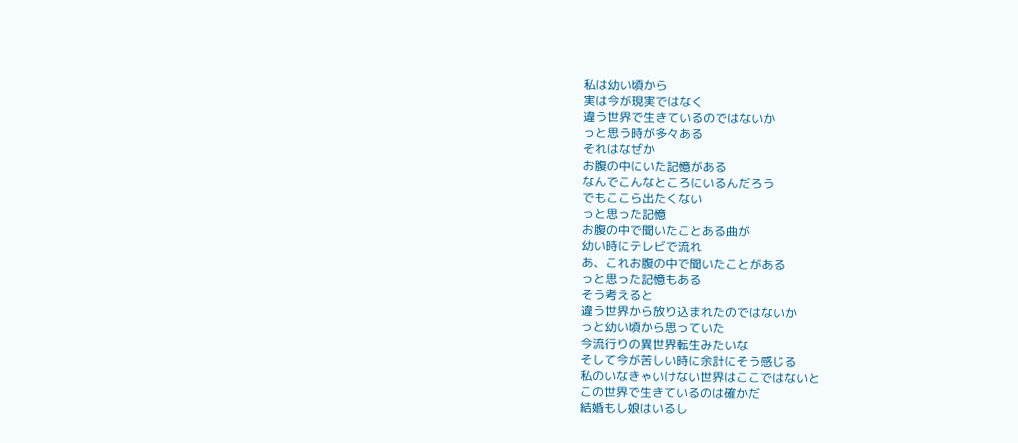私は幼い頃から
実は今が現実ではなく
違う世界で生きているのではないか
っと思う時が多々ある
それはなぜか
お腹の中にいた記憶がある
なんでこんなところにいるんだろう
でもここら出たくない
っと思った記憶
お腹の中で聞いたことある曲が
幼い時にテレビで流れ
あ、これお腹の中で聞いたことがある
っと思った記憶もある
そう考えると
違う世界から放り込まれたのではないか
っと幼い頃から思っていた
今流行りの異世界転生みたいな
そして今が苦しい時に余計にそう感じる
私のいなきゃいけない世界はここではないと
この世界で生きているのは確かだ
結婚もし娘はいるし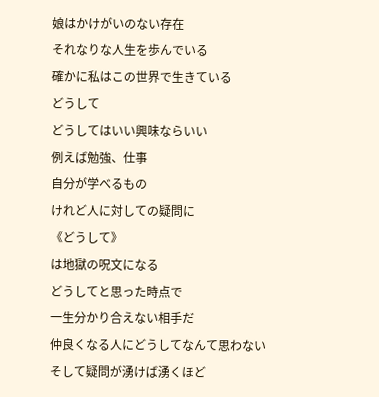娘はかけがいのない存在
それなりな人生を歩んでいる
確かに私はこの世界で生きている
どうして
どうしてはいい興味ならいい
例えば勉強、仕事
自分が学べるもの
けれど人に対しての疑問に
《どうして》
は地獄の呪文になる
どうしてと思った時点で
一生分かり合えない相手だ
仲良くなる人にどうしてなんて思わない
そして疑問が湧けば湧くほど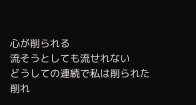心が削られる
流そうとしても流せれない
どうしての連続で私は削られた
削れ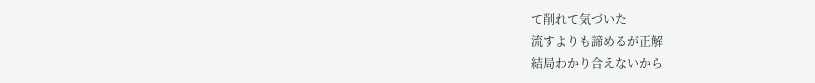て削れて気づいた
流すよりも諦めるが正解
結局わかり合えないから